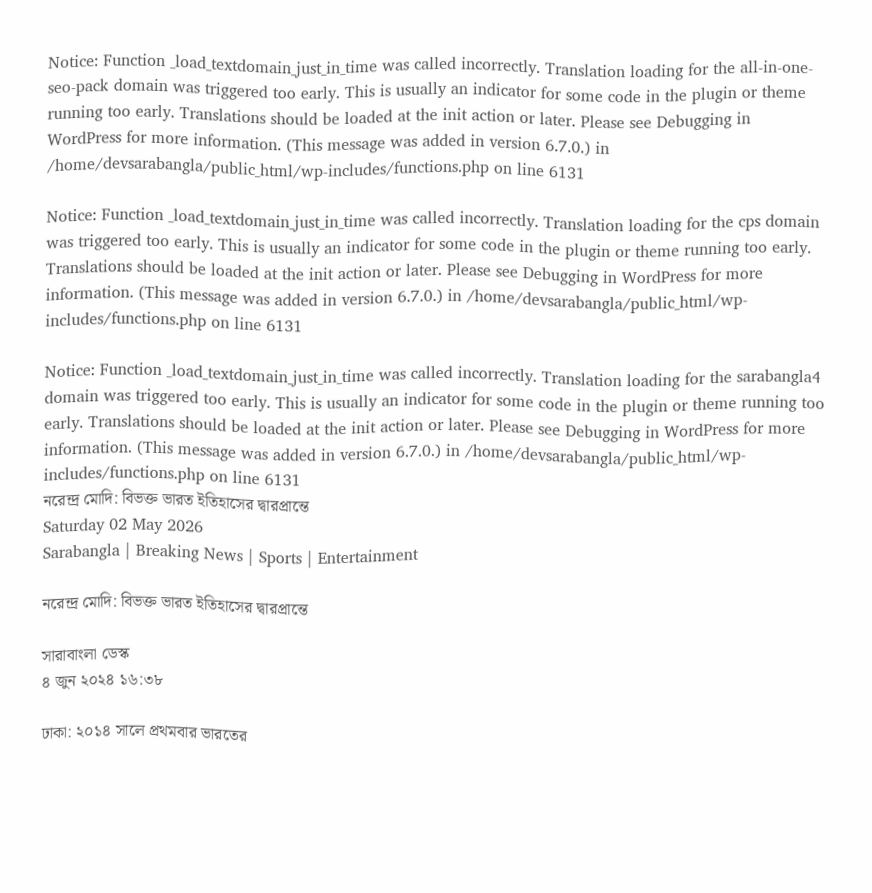Notice: Function _load_textdomain_just_in_time was called incorrectly. Translation loading for the all-in-one-seo-pack domain was triggered too early. This is usually an indicator for some code in the plugin or theme running too early. Translations should be loaded at the init action or later. Please see Debugging in WordPress for more information. (This message was added in version 6.7.0.) in /home/devsarabangla/public_html/wp-includes/functions.php on line 6131

Notice: Function _load_textdomain_just_in_time was called incorrectly. Translation loading for the cps domain was triggered too early. This is usually an indicator for some code in the plugin or theme running too early. Translations should be loaded at the init action or later. Please see Debugging in WordPress for more information. (This message was added in version 6.7.0.) in /home/devsarabangla/public_html/wp-includes/functions.php on line 6131

Notice: Function _load_textdomain_just_in_time was called incorrectly. Translation loading for the sarabangla4 domain was triggered too early. This is usually an indicator for some code in the plugin or theme running too early. Translations should be loaded at the init action or later. Please see Debugging in WordPress for more information. (This message was added in version 6.7.0.) in /home/devsarabangla/public_html/wp-includes/functions.php on line 6131
নরেন্দ্র মোদি: বিভক্ত ভারত ইতিহাসের দ্বারপ্রান্তে
Saturday 02 May 2026
Sarabangla | Breaking News | Sports | Entertainment

নরেন্দ্র মোদি: বিভক্ত ভারত ইতিহাসের দ্বারপ্রান্তে

সারাবাংলা ডেস্ক
৪ জুন ২০২৪ ১৬:৩৮

ঢাকা: ২০১৪ সালে প্রথমবার ভারতের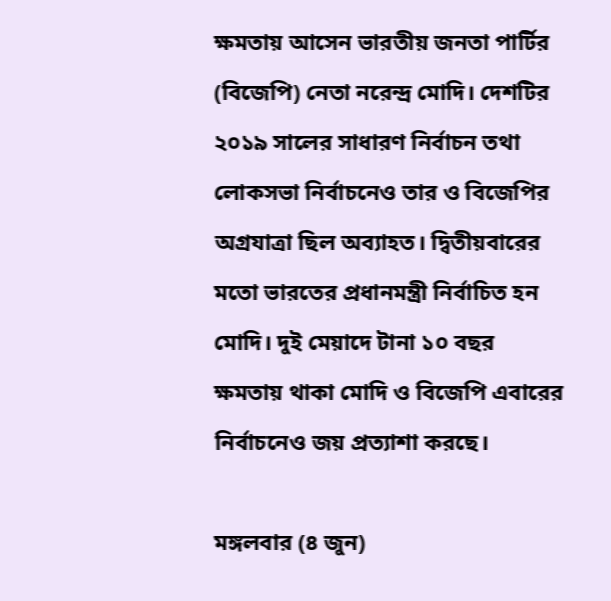ক্ষমতায় আসেন ভারতীয় জনতা পার্টির (বিজেপি) নেতা নরেন্দ্র মোদি। দেশটির ২০১৯ সালের সাধারণ নির্বাচন তথা লোকসভা নির্বাচনেও তার ও বিজেপির অগ্রযাত্রা ছিল অব্যাহত। দ্বিতীয়বারের মতো ভারতের প্রধানমন্ত্রী নির্বাচিত হন মোদি। দুই মেয়াদে টানা ১০ বছর ক্ষমতায় থাকা মোদি ও বিজেপি এবারের নির্বাচনেও জয় প্রত্যাশা করছে।

মঙ্গলবার (৪ জুন)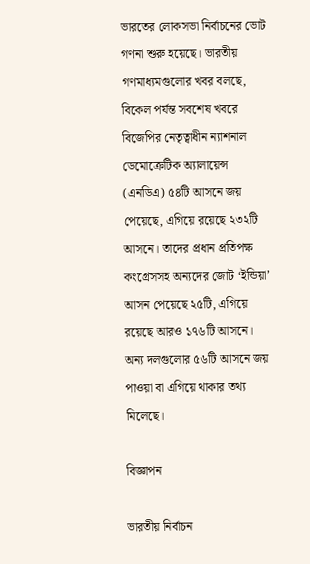ভারতের লোকসভা নির্বাচনের ভোট গণনা শুরু হয়েছে। ভারতীয় গণমাধ্যমগুলোর খবর বলছে, বিকেল পর্যন্ত সবশেষ খবরে বিজেপির নেতৃত্বাধীন ন্যাশনাল ডেমোক্রেটিক অ্যালায়েন্স (এনডিএ) ৫৪টি আসনে জয় পেয়েছে, এগিয়ে রয়েছে ২৩২টি আসনে। তাদের প্রধান প্রতিপক্ষ কংগ্রেসসহ অন্যদের জোট ‘ইন্ডিয়া’ আসন পেয়েছে ২৫টি, এগিয়ে রয়েছে আরও ১৭৬টি আসনে। অন্য দলগুলোর ৫৬টি আসনে জয় পাওয়া বা এগিয়ে থাকার তথ্য মিলেছে।

বিজ্ঞাপন

ভারতীয় নির্বাচন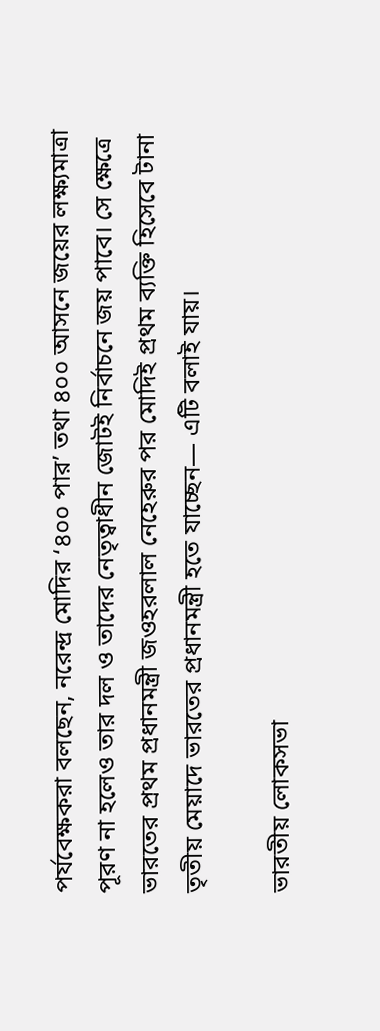পর্যবেক্ষকরা বলছেন, নরেন্দ্র মোদির ‘৪০০ পার’ তথা ৪০০ আসনে জয়ের লক্ষ্যমাত্রা পূরণ না হলেও তার দল ও তাদের নেতৃত্বাধীন জোটই নির্বাচনে জয় পাবে। সে ক্ষেত্রে ভারতের প্রথম প্রধানমন্ত্রী জওহরলাল নেহেরুর পর মোদিই প্রথম ব্যক্তি হিসেবে টানা তৃতীয় মেয়াদে ভারতের প্রধানমন্ত্রী হতে যাচ্ছেন— এটি বলাই যায়।

ভারতীয় লোকসভা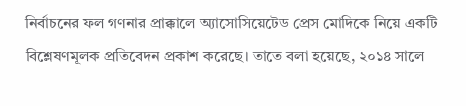নির্বাচনের ফল গণনার প্রাক্কালে অ্যাসোসিয়েটেড প্রেস মোদিকে নিয়ে একটি বিশ্লেষণমূলক প্রতিবেদন প্রকাশ করেছে। তাতে বলা হয়েছে, ২০১৪ সালে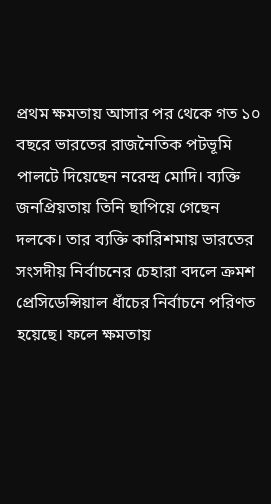প্রথম ক্ষমতায় আসার পর থেকে গত ১০ বছরে ভারতের রাজনৈতিক পটভূমি পালটে দিয়েছেন নরেন্দ্র মোদি। ব্যক্তি জনপ্রিয়তায় তিনি ছাপিয়ে গেছেন দলকে। তার ব্যক্তি কারিশমায় ভারতের সংসদীয় নির্বাচনের চেহারা বদলে ক্রমশ প্রেসিডেন্সিয়াল ধাঁচের নির্বাচনে পরিণত হয়েছে। ফলে ক্ষমতায়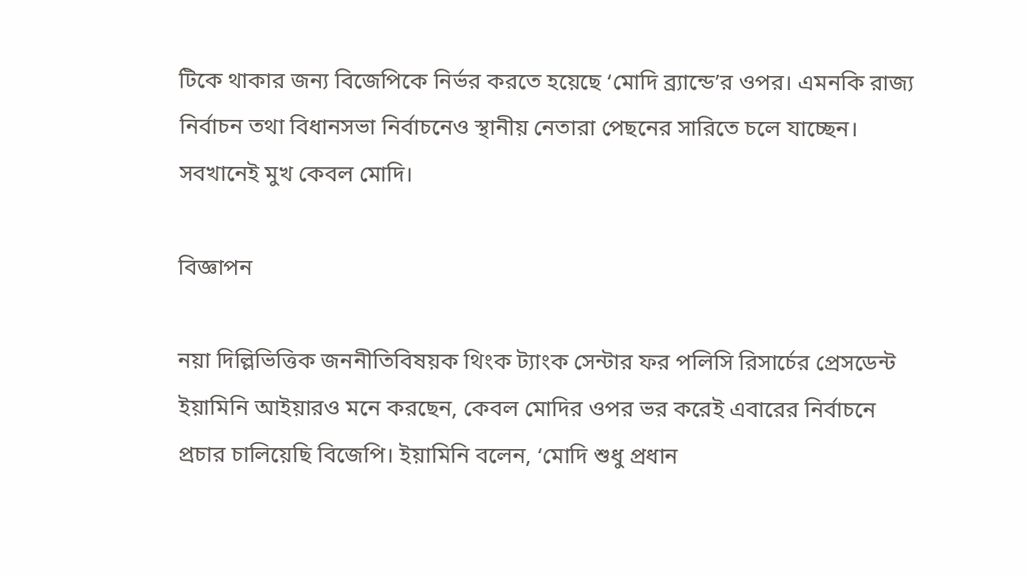টিকে থাকার জন্য বিজেপিকে নির্ভর করতে হয়েছে ‘মোদি ব্র্যান্ডে’র ওপর। এমনকি রাজ্য নির্বাচন তথা বিধানসভা নির্বাচনেও স্থানীয় নেতারা পেছনের সারিতে চলে যাচ্ছেন। সবখানেই মুখ কেবল মোদি।

বিজ্ঞাপন

নয়া দিল্লিভিত্তিক জননীতিবিষয়ক থিংক ট্যাংক সেন্টার ফর পলিসি রিসার্চের প্রেসডেন্ট ইয়ামিনি আইয়ারও মনে করছেন, কেবল মোদির ওপর ভর করেই এবারের নির্বাচনে প্রচার চালিয়েছি বিজেপি। ইয়ামিনি বলেন, ‘মোদি শুধু প্রধান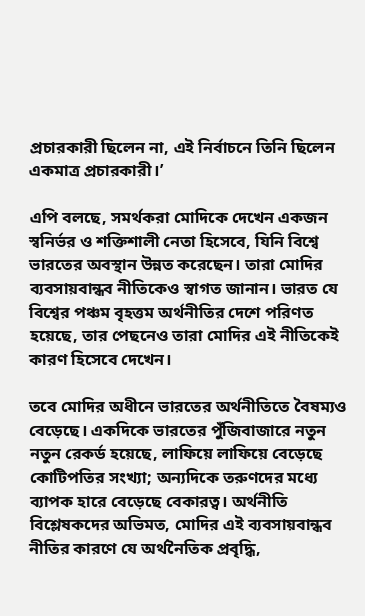প্রচারকারী ছিলেন না, এই নির্বাচনে তিনি ছিলেন একমাত্র প্রচারকারী।’

এপি বলছে, সমর্থকরা মোদিকে দেখেন একজন স্বনির্ভর ও শক্তিশালী নেতা হিসেবে, যিনি বিশ্বে ভারতের অবস্থান উন্নত করেছেন। তারা মোদির ব্যবসায়বান্ধব নীতিকেও স্বাগত জানান। ভারত যে বিশ্বের পঞ্চম বৃহত্তম অর্থনীতির দেশে পরিণত হয়েছে, তার পেছনেও তারা মোদির এই নীতিকেই কারণ হিসেবে দেখেন।

তবে মোদির অধীনে ভারতের অর্থনীতিতে বৈষম্যও বেড়েছে। একদিকে ভারতের পুঁজিবাজারে নতুন নতুন রেকর্ড হয়েছে, লাফিয়ে লাফিয়ে বেড়েছে কোটিপতির সংখ্যা; অন্যদিকে তরুণদের মধ্যে ব্যাপক হারে বেড়েছে বেকারত্ব। অর্থনীতি বিশ্লেষকদের অভিমত, মোদির এই ব্যবসায়বান্ধব নীতির কারণে যে অর্থনৈতিক প্রবৃদ্ধি,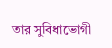তার সুবিধাভোগী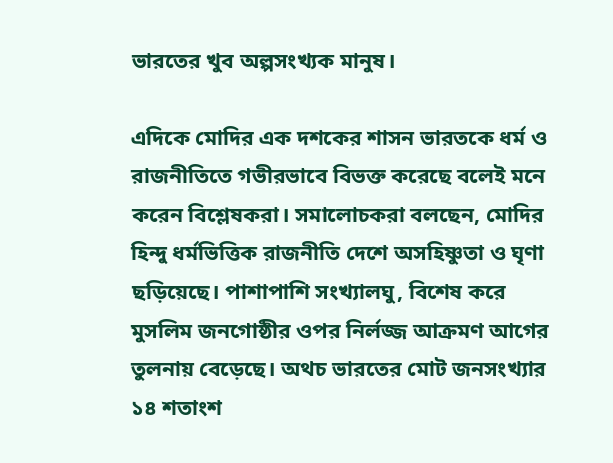ভারতের খুব অল্পসংখ্যক মানুষ।

এদিকে মোদির এক দশকের শাসন ভারতকে ধর্ম ও রাজনীতিতে গভীরভাবে বিভক্ত করেছে বলেই মনে করেন বিশ্লেষকরা। সমালোচকরা বলছেন, মোদির হিন্দু ধর্মভিত্তিক রাজনীতি দেশে অসহিষ্ণুতা ও ঘৃণা ছড়িয়েছে। পাশাপাশি সংখ্যালঘু, বিশেষ করে মুসলিম জনগোষ্ঠীর ওপর নির্লজ্জ আক্রমণ আগের তুলনায় বেড়েছে। অথচ ভারতের মোট জনসংখ্যার ১৪ শতাংশ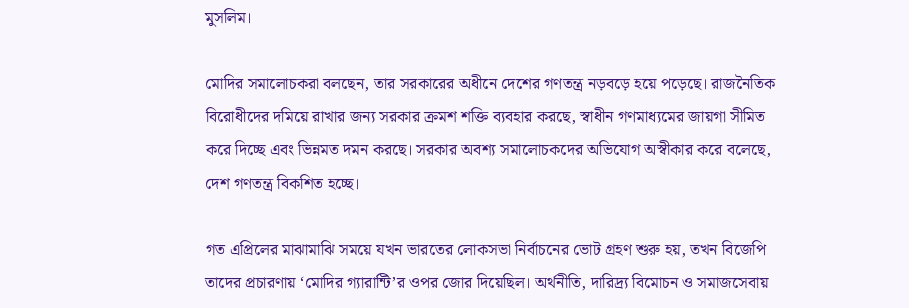মুসলিম।

মোদির সমালোচকরা বলছেন, তার সরকারের অধীনে দেশের গণতন্ত্র নড়বড়ে হয়ে পড়েছে। রাজনৈতিক বিরোধীদের দমিয়ে রাখার জন্য সরকার ক্রমশ শক্তি ব্যবহার করছে, স্বাধীন গণমাধ্যমের জায়গা সীমিত করে দিচ্ছে এবং ভিন্নমত দমন করছে। সরকার অবশ্য সমালোচকদের অভিযোগ অস্বীকার করে বলেছে, দেশ গণতন্ত্র বিকশিত হচ্ছে।

গত এপ্রিলের মাঝামাঝি সময়ে যখন ভারতের লোকসভা নির্বাচনের ভোট গ্রহণ শুরু হয়, তখন বিজেপি তাদের প্রচারণায় ‘মোদির গ্যারান্টি’র ওপর জোর দিয়েছিল। অর্থনীতি, দারিদ্র্য বিমোচন ও সমাজসেবায়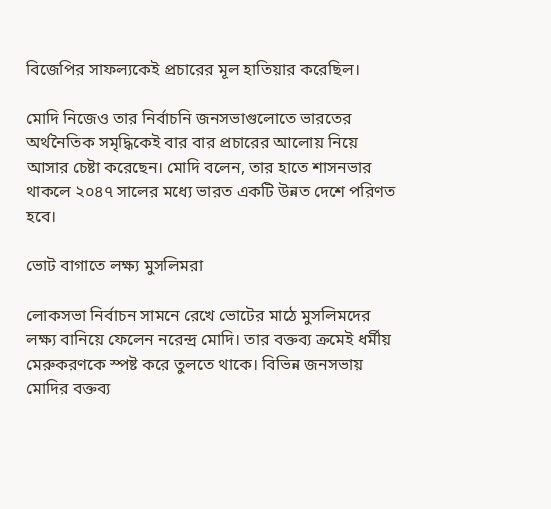বিজেপির সাফল্যকেই প্রচারের মূল হাতিয়ার করেছিল।

মোদি নিজেও তার নির্বাচনি জনসভাগুলোতে ভারতের অর্থনৈতিক সমৃদ্ধিকেই বার বার প্রচারের আলোয় নিয়ে আসার চেষ্টা করেছেন। মোদি বলেন, তার হাতে শাসনভার থাকলে ২০৪৭ সালের মধ্যে ভারত একটি উন্নত দেশে পরিণত হবে।

ভোট বাগাতে লক্ষ্য মুসলিমরা

লোকসভা নির্বাচন সামনে রেখে ভোটের মাঠে মুসলিমদের লক্ষ্য বানিয়ে ফেলেন নরেন্দ্র মোদি। তার বক্তব্য ক্রমেই ধর্মীয় মেরুকরণকে স্পষ্ট করে তুলতে থাকে। বিভিন্ন জনসভায় মোদির বক্তব্য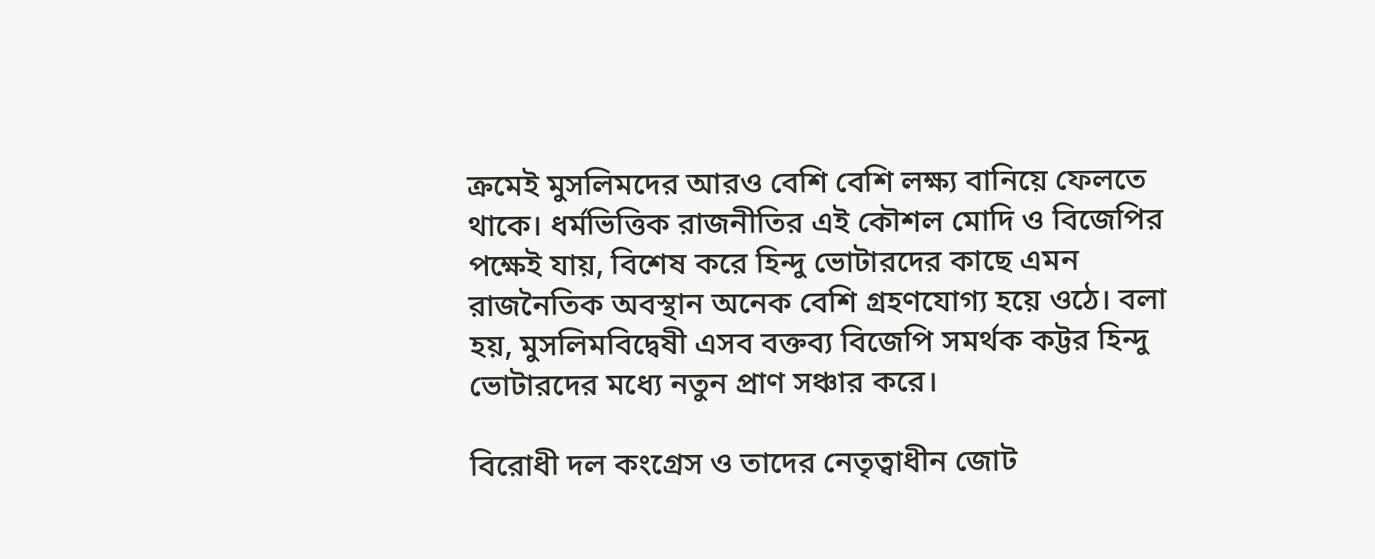ক্রমেই মুসলিমদের আরও বেশি বেশি লক্ষ্য বানিয়ে ফেলতে থাকে। ধর্মভিত্তিক রাজনীতির এই কৌশল মোদি ও বিজেপির পক্ষেই যায়, বিশেষ করে হিন্দু ভোটারদের কাছে এমন রাজনৈতিক অবস্থান অনেক বেশি গ্রহণযোগ্য হয়ে ওঠে। বলা হয়, মুসলিমবিদ্বেষী এসব বক্তব্য বিজেপি সমর্থক কট্টর হিন্দু ভোটারদের মধ্যে নতুন প্রাণ সঞ্চার করে।

বিরোধী দল কংগ্রেস ও তাদের নেতৃত্বাধীন জোট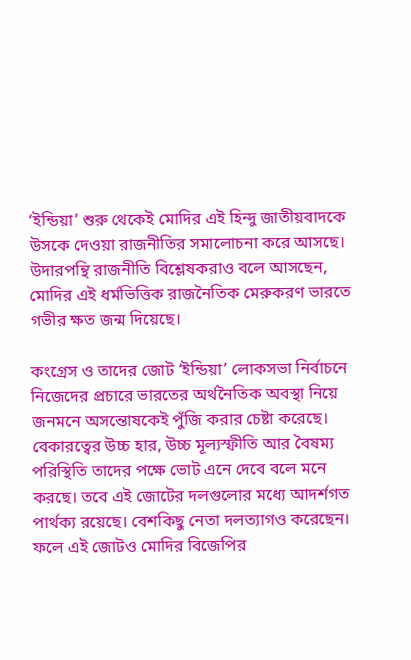‘ইন্ডিয়া’ শুরু থেকেই মোদির এই হিন্দু জাতীয়বাদকে উসকে দেওয়া রাজনীতির সমালোচনা করে আসছে। উদারপন্থি রাজনীতি বিশ্লেষকরাও বলে আসছেন, মোদির এই ধর্মভিত্তিক রাজনৈতিক মেরুকরণ ভারতে গভীর ক্ষত জন্ম দিয়েছে।

কংগ্রেস ও তাদের জোট ‘ইন্ডিয়া’ লোকসভা নির্বাচনে নিজেদের প্রচারে ভারতের অর্থনৈতিক অবস্থা নিয়ে জনমনে অসন্তোষকেই পুঁজি করার চেষ্টা করেছে। বেকারত্বের উচ্চ হার, উচ্চ মূল্যস্ফীতি আর বৈষম্য পরিস্থিতি তাদের পক্ষে ভোট এনে দেবে বলে মনে করছে। তবে এই জোটের দলগুলোর মধ্যে আদর্শগত পার্থক্য রয়েছে। বেশকিছু নেতা দলত্যাগও করেছেন। ফলে এই জোটও মোদির বিজেপির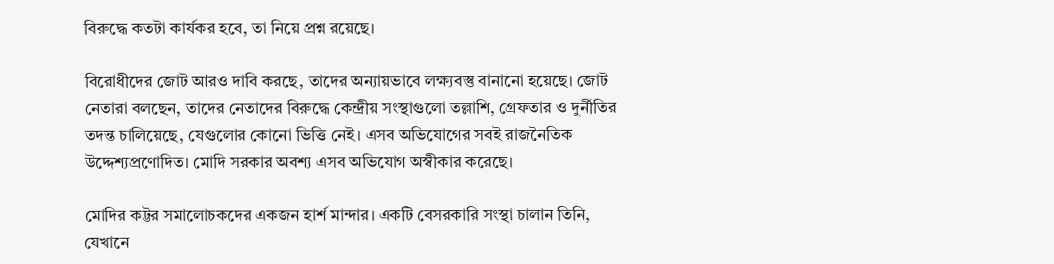বিরুদ্ধে কতটা কার্যকর হবে, তা নিয়ে প্রশ্ন রয়েছে।

বিরোধীদের জোট আরও দাবি করছে, তাদের অন্যায়ভাবে লক্ষ্যবস্তু বানানো হয়েছে। জোট নেতারা বলছেন, তাদের নেতাদের বিরুদ্ধে কেন্দ্রীয় সংস্থাগুলো তল্লাশি, গ্রেফতার ও দুর্নীতির তদন্ত চালিয়েছে, যেগুলোর কোনো ভিত্তি নেই। এসব অভিযোগের সবই রাজনৈতিক উদ্দেশ্যপ্রণোদিত। মোদি সরকার অবশ্য এসব অভিযোগ অস্বীকার করেছে।

মোদির কট্টর সমালোচকদের একজন হার্শ মান্দার। একটি বেসরকারি সংস্থা চালান তিনি, যেখানে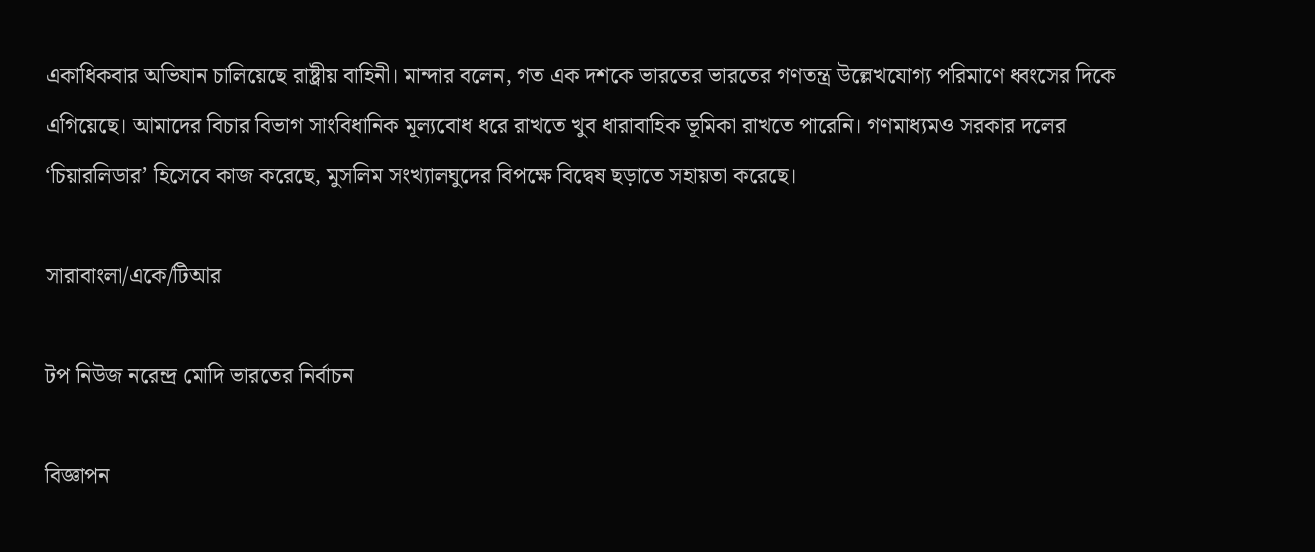একাধিকবার অভিযান চালিয়েছে রাষ্ট্রীয় বাহিনী। মান্দার বলেন, গত এক দশকে ভারতের ভারতের গণতন্ত্র উল্লেখযোগ্য পরিমাণে ধ্বংসের দিকে এগিয়েছে। আমাদের বিচার বিভাগ সাংবিধানিক মূল্যবোধ ধরে রাখতে খুব ধারাবাহিক ভূমিকা রাখতে পারেনি। গণমাধ্যমও সরকার দলের ‘চিয়ারলিডার’ হিসেবে কাজ করেছে, মুসলিম সংখ্যালঘুদের বিপক্ষে বিদ্বেষ ছড়াতে সহায়তা করেছে।

সারাবাংলা/একে/টিআর

টপ নিউজ নরেন্দ্র মোদি ভারতের নির্বাচন

বিজ্ঞাপন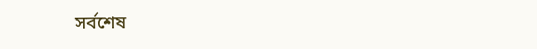সর্বশেষ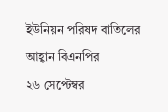ইউনিয়ন পরিষদ বাতিলের আহ্বান বিএনপির
২৬ সেপ্টেম্বর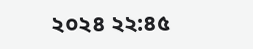২০২৪ ২২:৪৫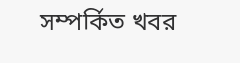সম্পর্কিত খবর